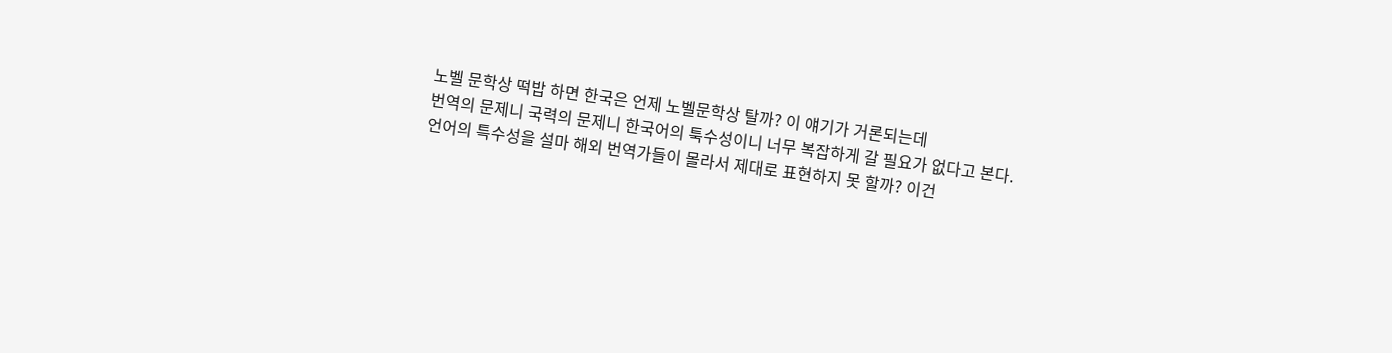노벨 문학상 떡밥 하면 한국은 언제 노벨문학상 탈까? 이 얘기가 거론되는데
번역의 문제니 국력의 문제니 한국어의 툭수성이니 너무 복잡하게 갈 필요가 없다고 본다.
언어의 특수성을 설마 해외 번역가들이 몰라서 제대로 표현하지 못 할까? 이건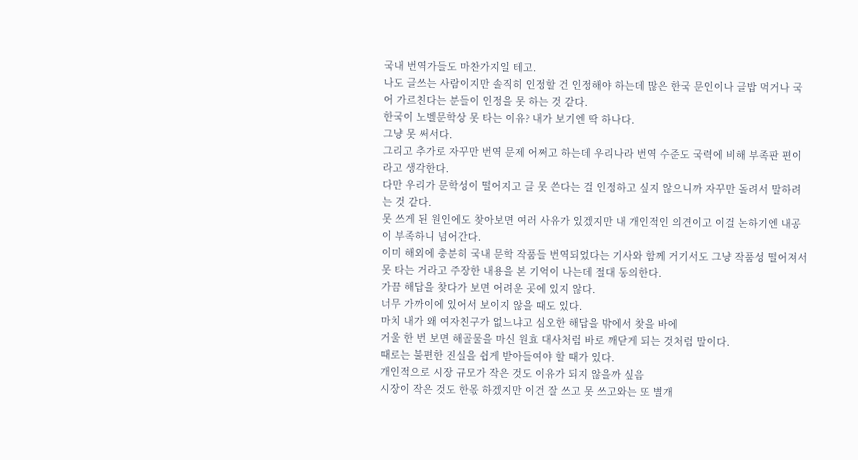국내 번역가들도 마찬가지일 테고.
나도 글쓰는 사람이지만 솔직히 인정할 건 인정해야 하는데 많은 한국 문인이나 글밥 먹거나 국어 가르친다는 분들이 인정을 못 하는 것 같다.
한국이 노벨문학상 못 타는 이유? 내가 보기엔 딱 하나다.
그냥 못 써서다.
그리고 추가로 자꾸만 번역 문제 어쩌고 하는데 우리나라 번역 수준도 국력에 비해 부족판 편이라고 생각한다.
다만 우리가 문학성이 떨어지고 글 못 쓴다는 걸 인정하고 싶지 않으니까 자꾸만 돌려서 말하려는 것 같다.
못 쓰게 된 원인에도 찾아보면 여러 사유가 있겠지만 내 개인적인 의견이고 이걸 논하기엔 내공이 부족하니 넘어간다.
이미 해외에 충분히 국내 문학 작품들 번역되었다는 기사와 함께 거기서도 그냥 작품성 떨어져서 못 타는 거라고 주장한 내용을 본 기억이 나는데 절대 동의한다.
가끔 해답을 찾다가 보면 어려운 곳에 있지 않다.
너무 가까이에 있어서 보이지 않을 때도 있다.
마치 내가 왜 여자친구가 없느냐고 심오한 해답을 밖에서 찾을 바에
거울 한 번 보면 해골물을 마신 원효 대사처럼 바로 깨닫게 되는 것처럼 말이다.
때로는 불편한 진실을 쉽게 받아들여야 할 때가 있다.
개인적으로 시장 규모가 작은 것도 이유가 되지 않을까 싶음
시장이 작은 것도 한몫 하겠지만 이건 잘 쓰고 못 쓰고와는 또 별개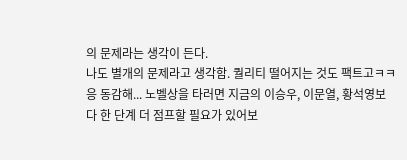의 문제라는 생각이 든다.
나도 별개의 문제라고 생각함. 퀄리티 떨어지는 것도 팩트고ㅋㅋ
응 동감해... 노벨상을 타러면 지금의 이승우, 이문열, 황석영보다 한 단계 더 점프할 필요가 있어보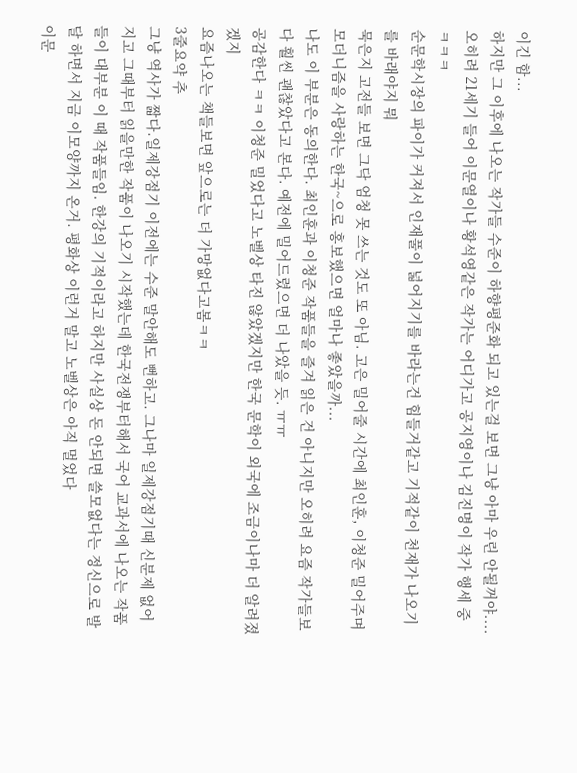이긴 함...
하지만 그 이후에 나오는 작가들 수준이 하향평준화 되고 있는걸 보면 그냥 아마 우린 안될꺼야....
오히려 21세기 들어 이문열이나 황석영같은 작가는 어디가고 공지영이나 김진명이 작가 행세 중 ㅋㅋㅋ
순문학시장의 파이가 커져서 인재풀이 넓어지기를 바라는건 힘들거같고 기적같이 천재가 나오기를 바래야지 뭐
묵은지 고전들 보면 그닥 엄청 못 쓰는 것도 또 아님. 고은 밀어줄 시간에 최인훈, 이청준 밀어주며 모더니즘을 사랑하는 한국~으로 홍보했으면 얼마나 좋았을까...
나도 이 부분은 동의한다. 최인훈과 이청준 작품들을 즐겨 읽은 건 아니지만 오히려 요즘 작가들보다 훨씬 괜찮았다고 본다. 예전에 밀어드렸으면 더 나았을 듯. ㅠㅠ
공감한다 ㅋㅋ 이청준 밀었다고 노벨상 타진 않았겠지만 한국 문학이 외국에 조금이나마 더 알려졌겠지
요즘나오는 책들보면 앞으로는 더 가망없다고봄ㅋㅋ
3줄요약 추
그냥 역사가 짧다.일제강점기 이전에는 수준 말안해도 뻔하고. 그나마 일제강점기때 신분제 없어지고 그때부터 읽을만한 작품이 나오기 시작했는데 한국전쟁부터해서 국어 교과서에 나오는 작품들이 대부분 이 때 작품들임. 한강의 기적이라고 하지만 사실상 돈 안되면 쓸모없다는 정신으로 발달 하면서 지금 이모양까지 온거. 평화상 이런거 말고 노벨상은 아직 멀었다
이문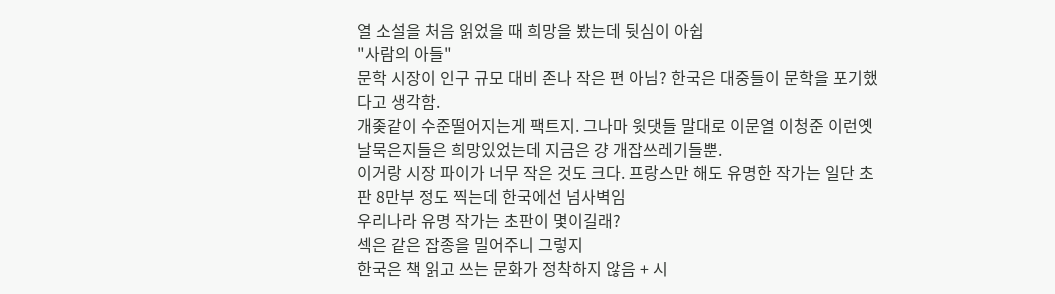열 소설을 처음 읽었을 때 희망을 봤는데 뒷심이 아쉽
"사람의 아들"
문학 시장이 인구 규모 대비 존나 작은 편 아님? 한국은 대중들이 문학을 포기했다고 생각함.
개좆같이 수준떨어지는게 팩트지. 그나마 윗댓들 말대로 이문열 이청준 이런옛날묵은지들은 희망있었는데 지금은 걍 개잡쓰레기들뿐.
이거랑 시장 파이가 너무 작은 것도 크다. 프랑스만 해도 유명한 작가는 일단 초판 8만부 정도 찍는데 한국에선 넘사벽임
우리나라 유명 작가는 초판이 몇이길래?
섹은 같은 잡종을 밀어주니 그렇지
한국은 책 읽고 쓰는 문화가 정착하지 않음 + 시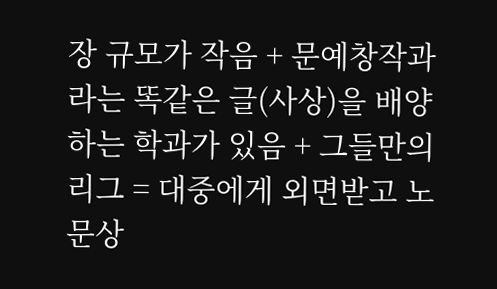장 규모가 작음 + 문예창작과라는 똑같은 글(사상)을 배양 하는 학과가 있음 + 그들만의 리그 = 대중에게 외면받고 노문상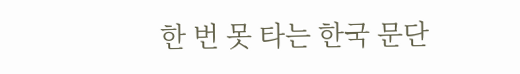한 번 못 타는 한국 문단